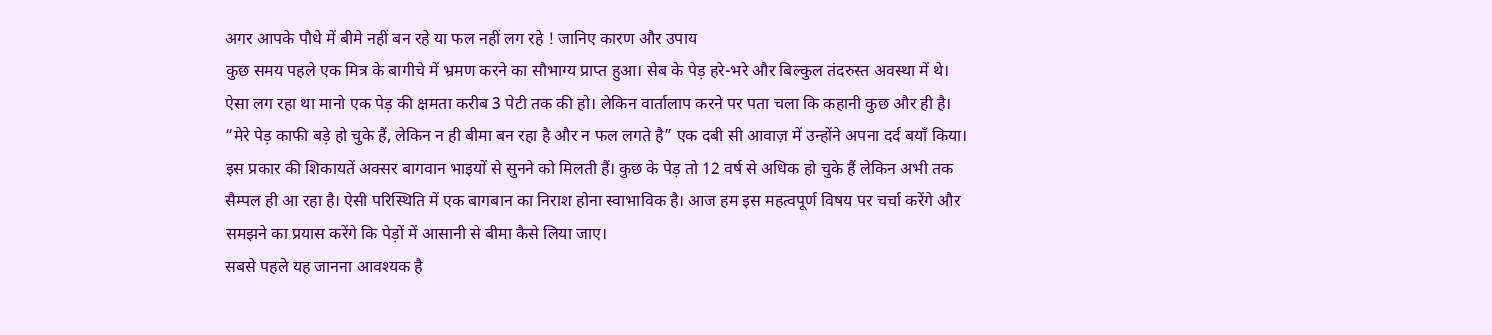अगर आपके पौधे में बीमे नहीं बन रहे या फल नहीं लग रहे ! जानिए कारण और उपाय
कुछ समय पहले एक मित्र के बागीचे में भ्रमण करने का सौभाग्य प्राप्त हुआ। सेब के पेड़ हरे-भरे और बिल्कुल तंदरुस्त अवस्था में थे। ऐसा लग रहा था मानो एक पेड़ की क्षमता करीब 3 पेटी तक की हो। लेकिन वार्तालाप करने पर पता चला कि कहानी कुछ और ही है।
“मेरे पेड़ काफी बड़े हो चुके हैं, लेकिन न ही बीमा बन रहा है और न फल लगते है” एक दबी सी आवाज़ में उन्होंने अपना दर्द बयाँ किया।
इस प्रकार की शिकायतें अक्सर बागवान भाइयों से सुनने को मिलती हैं। कुछ के पेड़ तो 12 वर्ष से अधिक हो चुके हैं लेकिन अभी तक सैम्पल ही आ रहा है। ऐसी परिस्थिति में एक बागबान का निराश होना स्वाभाविक है। आज हम इस महत्वपूर्ण विषय पर चर्चा करेंगे और समझने का प्रयास करेंगे कि पेड़ों में आसानी से बीमा कैसे लिया जाए।
सबसे पहले यह जानना आवश्यक है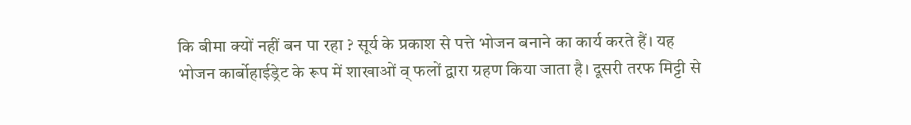कि बीमा क्यों नहीं बन पा रहा ? सूर्य के प्रकाश से पत्ते भोजन बनाने का कार्य करते हैं। यह भोजन कार्बोहाईड्रेट के रूप में शाखाओं व् फलों द्वारा ग्रहण किया जाता है। दूसरी तरफ मिट्टी से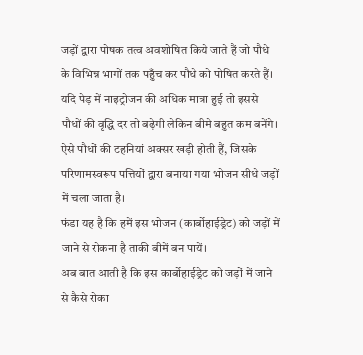जड़ों द्वारा पोषक तत्व अवशोषित किये जाते हैं जो पौधे के विभिन्न भागों तक पहुँच कर पौधे को पोषित करते हैं। यदि पेड़ में नाइट्रोजन की अधिक मात्रा हुई तो इससे पौधों की वृद्धि दर तो बढ़ेगी लेकिन बीमे बहुत कम बनेंगे। ऐसे पौधों की टहनियां अक्सर खड़ी होती हैं, जिसके परिणामस्वरूप पत्तियों द्वारा बनाया गया भोजन सीधे जड़ों में चला जाता है।
फंडा यह है कि हमें इस भोजन (कार्बोहाईड्रेट) को जड़ों में जाने से रोकना है ताकी बीमें बन पायें।
अब बात आती है कि इस कार्बोहाईड्रेट को जड़ों में जाने से कैसे रोका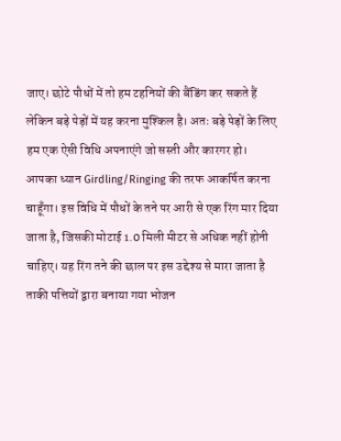जाए। छोटे पौधों में तो हम टहनियों की बैंडिंग कर सकते हैं लेकिन बड़े पेड़ों में यह करना मुश्किल है। अतः बड़े पेड़ों के लिए हम एक ऐसी विधि अपनाएंगे जो सस्ती और कारगर हो।
आपका ध्यान Girdling/Ringing की तरफ आकर्षित करना चाहूँगा। इस विधि में पौधों के तने पर आरी से एक रिंग मार दिया जाता है, जिसकी मोटाई 1.0 मिली मीटर से अधिक नहीं होनी चाहिए। यह रिंग तने की छाल पर इस उद्देश्य से मारा जाता है ताकी पत्तियों द्वारा बनाया गया भोजन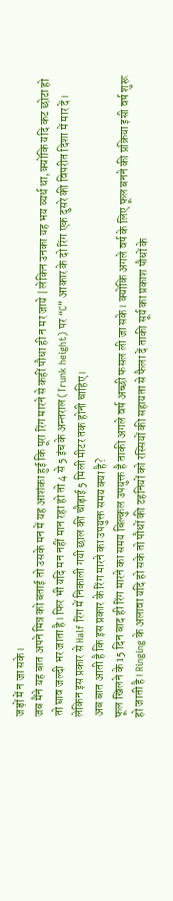जड़ों में न जा सके।
जब मैंने यह बात अपने मित्र को बताई तो उसके मन में यह आशंका हुई कि पूरा रिंग मारने से कहीं पौधा ही न मर जाये | लेकिन उनका यह भय व्यर्थ था, क्योंकि यदि कट छोटा हो तो घाव जल्दी भर जाता है। फिर भी यदि मन नहीं मान रहा हो तो 4 से 5 इंच के अन्तराल (Trunk height) पर “C” आकार के दो रिंग एक दुसरे की विपरीत दिशा में मार दें। लेकिन इस प्रकार से Half रिंग में निकाली गयी छाल की चौड़ाई 5 मिली मीटर तक होनी चाहिए।
अब बात आती है कि इस प्रकार के रिंग मारने का उपयुक्त समय क्या है?
फूल खिलने के 15 दिन बाद ही रिंग मारने का समय बिल्कुल उपयुक्त है ताकी अगले वर्ष अच्छी फसल ली जा सके। क्योंकि अगले वर्ष के लिए फूल बनने की प्रक्रिया इसी वर्ष शुरू हो जाती है। Ringing के अलावा यदि हो सके तो पौधों की टहनियों को रस्सियों की सहायता से फैला दें ताकी सूर्य का प्रकाश पौधों के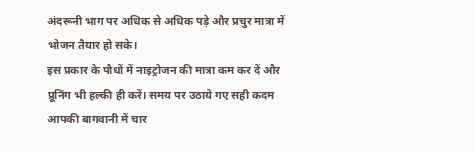अंदरूनी भाग पर अधिक से अधिक पड़े और प्रचुर मात्रा में भोजन तैयार हो सके।
इस प्रकार के पौधों में नाइट्रोजन की मात्रा कम कर दें और प्रूनिंग भी हल्की ही करें। समय पर उठाये गए सही कदम आपकी बागवानी में चार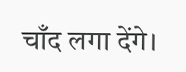चाँद लगा देंगे।